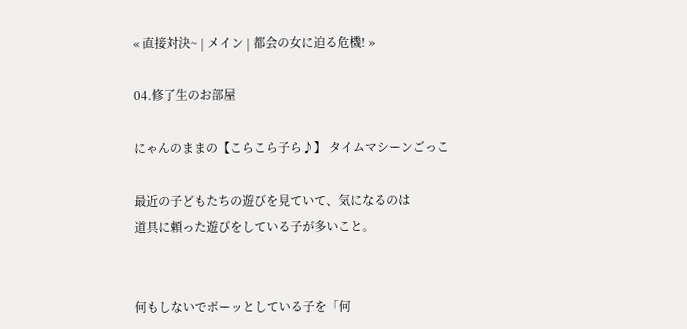« 直接対決~ | メイン | 都会の女に迫る危機! »

04.修了生のお部屋

にゃんのままの【こらこら子ら♪】 タイムマシーンごっこ

最近の子どもたちの遊びを見ていて、気になるのは
道具に頼った遊びをしている子が多いこと。


何もしないでボーッとしている子を「何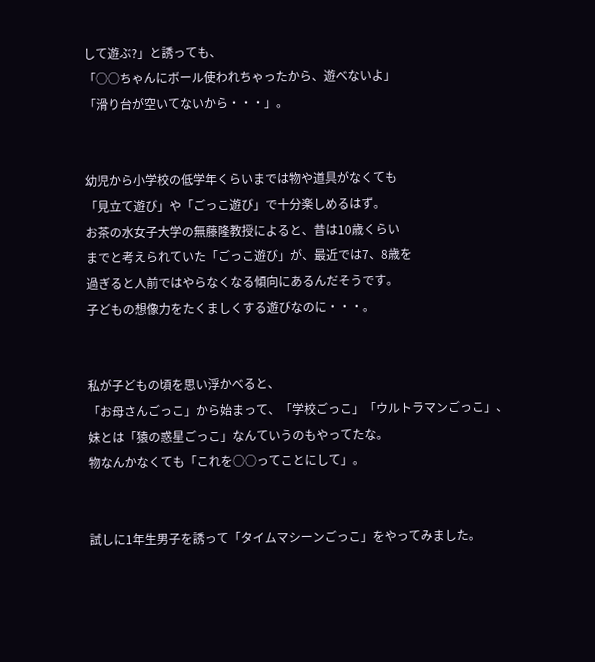して遊ぶ?」と誘っても、
「○○ちゃんにボール使われちゃったから、遊べないよ」
「滑り台が空いてないから・・・」。


幼児から小学校の低学年くらいまでは物や道具がなくても
「見立て遊び」や「ごっこ遊び」で十分楽しめるはず。
お茶の水女子大学の無藤隆教授によると、昔は10歳くらい
までと考えられていた「ごっこ遊び」が、最近では7、8歳を
過ぎると人前ではやらなくなる傾向にあるんだそうです。
子どもの想像力をたくましくする遊びなのに・・・。


私が子どもの頃を思い浮かべると、
「お母さんごっこ」から始まって、「学校ごっこ」「ウルトラマンごっこ」、
妹とは「猿の惑星ごっこ」なんていうのもやってたな。
物なんかなくても「これを○○ってことにして」。


試しに1年生男子を誘って「タイムマシーンごっこ」をやってみました。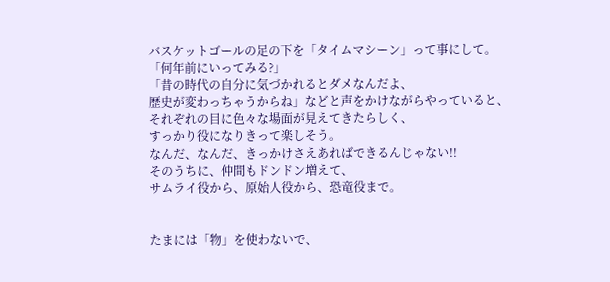バスケットゴールの足の下を「タイムマシーン」って事にして。
「何年前にいってみる?」
「昔の時代の自分に気づかれるとダメなんだよ、
歴史が変わっちゃうからね」などと声をかけながらやっていると、
それぞれの目に色々な場面が見えてきたらしく、
すっかり役になりきって楽しそう。
なんだ、なんだ、きっかけさえあればできるんじゃない!!
そのうちに、仲間もドンドン増えて、
サムライ役から、原始人役から、恐竜役まで。


たまには「物」を使わないで、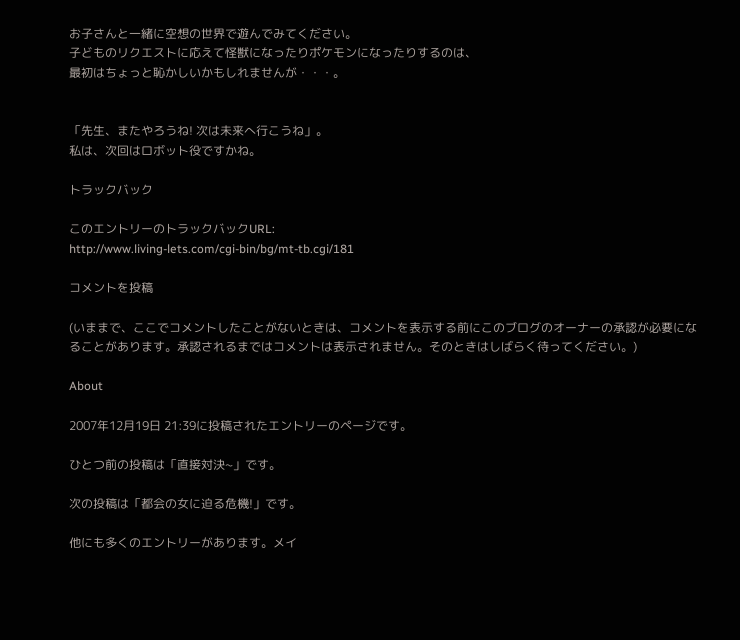お子さんと一緒に空想の世界で遊んでみてください。
子どものリクエストに応えて怪獣になったりポケモンになったりするのは、
最初はちょっと恥かしいかもしれませんが・・・。


「先生、またやろうね! 次は未来へ行こうね」。
私は、次回はロボット役ですかね。

トラックバック

このエントリーのトラックバックURL:
http://www.living-lets.com/cgi-bin/bg/mt-tb.cgi/181

コメントを投稿

(いままで、ここでコメントしたことがないときは、コメントを表示する前にこのブログのオーナーの承認が必要になることがあります。承認されるまではコメントは表示されません。そのときはしばらく待ってください。)

About

2007年12月19日 21:39に投稿されたエントリーのページです。

ひとつ前の投稿は「直接対決~」です。

次の投稿は「都会の女に迫る危機!」です。

他にも多くのエントリーがあります。メイ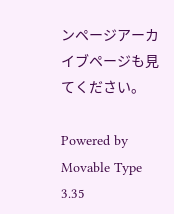ンページアーカイブページも見てください。

Powered by
Movable Type 3.35